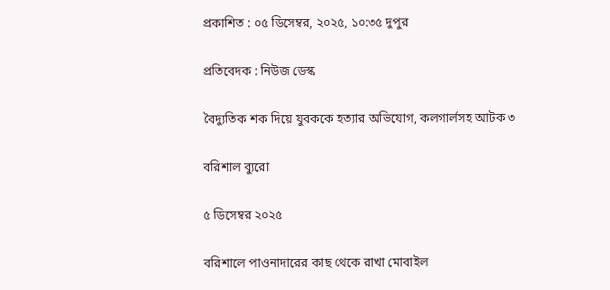প্রকাশিত : ০৫ ডিসেম্বর, ২০২৫, ১০:৩৫ দুপুর

প্রতিবেদক : নিউজ ডেস্ক

বৈদ্যুতিক শক দিয়ে যুবককে হত্যার অভিযোগ, কলগার্লসহ আটক ৩

বরিশাল ব্যুরো

৫ ডিসেম্বর ২০২৫

বরিশালে পাওনাদারের কাছ থেকে রাখা মোবাইল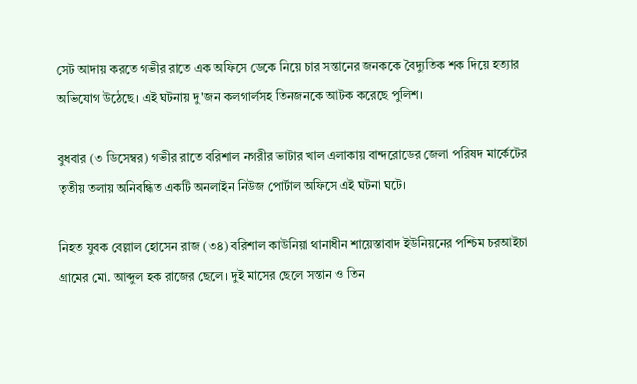সেট আদায় করতে গভীর রাতে এক অফিসে ডেকে নিয়ে চার সন্তানের জনককে বৈদ্যুতিক শক দিয়ে হত্যার অভিযোগ উঠেছে। এই ঘটনায় দু'জন কলগার্লসহ তিনজনকে আটক করেছে পুলিশ।

বুধবার (৩ ডিসেম্বর) গভীর রাতে বরিশাল নগরীর ভাটার খাল এলাকায় বান্দরোডের জেলা পরিষদ মার্কেটের তৃতীয় তলায় অনিবন্ধিত একটি অনলাইন নিউজ পোর্টাল অফিসে এই ঘটনা ঘটে।

নিহত যুবক বেল্লাল হোসেন রাজ (৩৪) বরিশাল কাউনিয়া থানাধীন শায়েস্তাবাদ ইউনিয়নের পশ্চিম চরআইচা গ্রামের মো. আব্দুল হক রাজের ছেলে। দুই মাসের ছেলে সন্তান ও তিন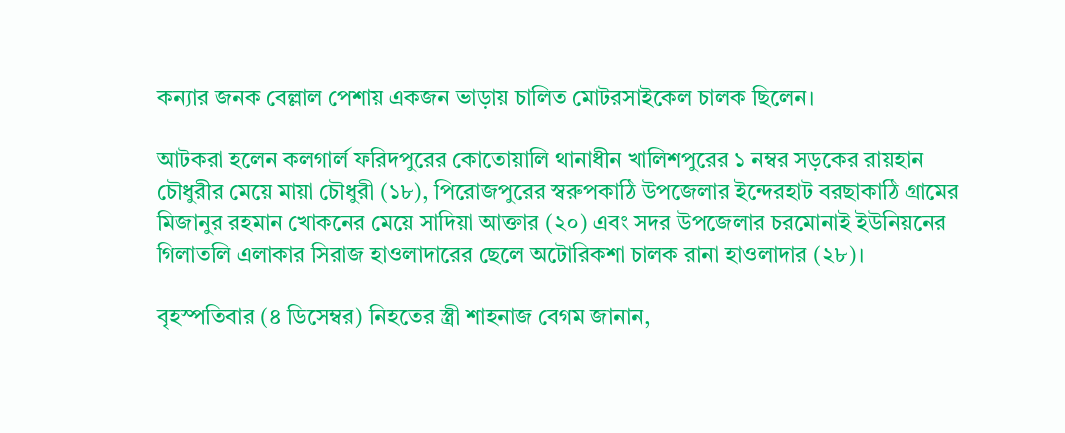কন্যার জনক বেল্লাল পেশায় একজন ভাড়ায় চালিত মোটরসাইকেল চালক ছিলেন।

আটকরা হলেন কলগার্ল ফরিদপুরের কোতোয়ালি থানাধীন খালিশপুরের ১ নম্বর সড়কের রায়হান চৌধুরীর মেয়ে মায়া চৌধুরী (১৮), পিরোজপুরের স্বরুপকাঠি উপজেলার ইন্দেরহাট বরছাকাঠি গ্রামের মিজানুর রহমান খোকনের মেয়ে সাদিয়া আক্তার (২০) এবং সদর উপজেলার চরমোনাই ইউনিয়নের গিলাতলি এলাকার সিরাজ হাওলাদারের ছেলে অটোরিকশা চালক রানা হাওলাদার (২৮)।

বৃহস্পতিবার (৪ ডিসেম্বর) নিহতের স্ত্রী শাহনাজ বেগম জানান,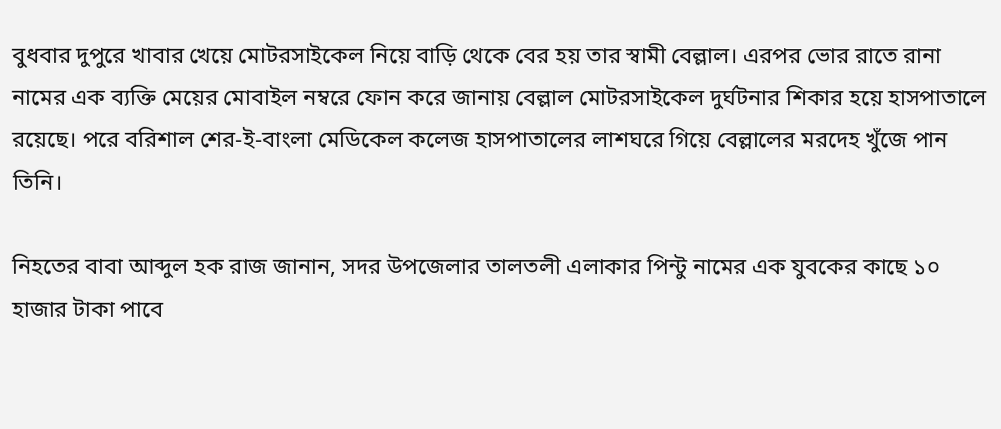বুধবার দুপুরে খাবার খেয়ে মোটরসাইকেল নিয়ে বাড়ি থেকে বের হয় তার স্বামী বেল্লাল। এরপর ভোর রাতে রানা নামের এক ব্যক্তি মেয়ের মোবাইল নম্বরে ফোন করে জানায় বেল্লাল মোটরসাইকেল দুর্ঘটনার শিকার হয়ে হাসপাতালে রয়েছে। পরে বরিশাল শের-ই-বাংলা মেডিকেল কলেজ হাসপাতালের লাশঘরে গিয়ে বেল্লালের মরদেহ খুঁজে পান তিনি।

নিহতের বাবা আব্দুল হক রাজ জানান, সদর উপজেলার তালতলী এলাকার পিন্টু নামের এক যুবকের কাছে ১০ হাজার টাকা পাবে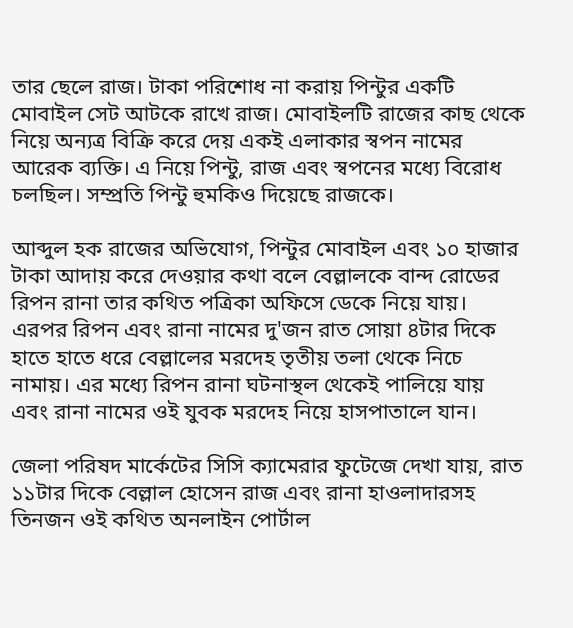তার ছেলে রাজ। টাকা পরিশোধ না করায় পিন্টুর একটি মোবাইল সেট আটকে রাখে রাজ। মোবাইলটি রাজের কাছ থেকে নিয়ে অন্যত্র বিক্রি করে দেয় একই এলাকার স্বপন নামের আরেক ব্যক্তি। এ নিয়ে পিন্টু, রাজ এবং স্বপনের মধ্যে বিরোধ চলছিল। সম্প্রতি পিন্টু হুমকিও দিয়েছে রাজকে।

আব্দুল হক রাজের অভিযোগ, পিন্টুর মোবাইল এবং ১০ হাজার টাকা আদায় করে দেওয়ার কথা বলে বেল্লালকে বান্দ রোডের রিপন রানা তার কথিত পত্রিকা অফিসে ডেকে নিয়ে যায়। এরপর রিপন এবং রানা নামের দু'জন রাত সোয়া ৪টার দিকে হাতে হাতে ধরে বেল্লালের মরদেহ তৃতীয় তলা থেকে নিচে নামায়। এর মধ্যে রিপন রানা ঘটনাস্থল থেকেই পালিয়ে যায় এবং রানা নামের ওই যুবক মরদেহ নিয়ে হাসপাতালে যান।

জেলা পরিষদ মার্কেটের সিসি ক্যামেরার ফুটেজে দেখা যায়, রাত ১১টার দিকে বেল্লাল হোসেন রাজ এবং রানা হাওলাদারসহ তিনজন ওই কথিত অনলাইন পোর্টাল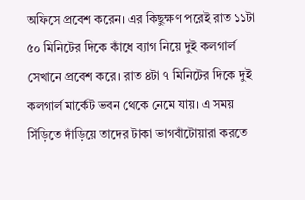অফিসে প্রবেশ করেন। এর কিছুক্ষণ পরেই রাত ১১টা ৫০ মিনিটের দিকে কাঁধে ব্যাগ নিয়ে দুই কলগার্ল সেখানে প্রবেশ করে। রাত ৪টা ৭ মিনিটের দিকে দুই কলগার্ল মার্কেট ভবন থেকে নেমে যায়। এ সময় সিঁড়িতে দাঁড়িয়ে তাদের টাকা ভাগবাঁটোয়ারা করতে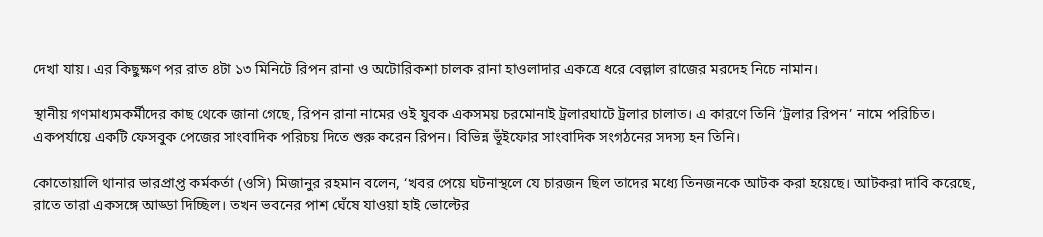দেখা যায়। এর কিছুক্ষণ পর রাত ৪টা ১৩ মিনিটে রিপন রানা ও অটোরিকশা চালক রানা হাওলাদার একত্রে ধরে বেল্লাল রাজের মরদেহ নিচে নামান।

স্থানীয় গণমাধ্যমকর্মীদের কাছ থেকে জানা গেছে, রিপন রানা নামের ওই যুবক একসময় চরমোনাই ট্রলারঘাটে ট্রলার চালাত। এ কারণে তিনি ‘ট্রলার রিপন’ নামে পরিচিত। একপর্যায়ে একটি ফেসবুক পেজের সাংবাদিক পরিচয় দিতে শুরু করেন রিপন। বিভিন্ন ভূঁইফোর সাংবাদিক সংগঠনের সদস্য হন তিনি।

কোতোয়ালি থানার ভারপ্রাপ্ত কর্মকর্তা (ওসি) মিজানুর রহমান বলেন, ‘খবর পেয়ে ঘটনাস্থলে যে চারজন ছিল তাদের মধ্যে তিনজনকে আটক করা হয়েছে। আটকরা দাবি করেছে, রাতে তারা একসঙ্গে আড্ডা দিচ্ছিল। তখন ভবনের পাশ ঘেঁষে যাওয়া হাই ভোল্টের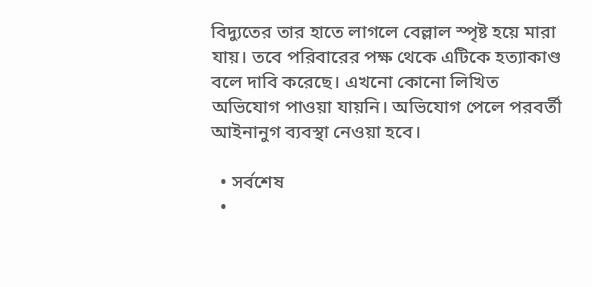বিদ্যুতের তার হাতে লাগলে বেল্লাল স্পৃষ্ট হয়ে মারা যায়। তবে পরিবারের পক্ষ থেকে এটিকে হত্যাকাণ্ড বলে দাবি করেছে। এখনো কোনো লিখিত অভিযোগ পাওয়া যায়নি। অভিযোগ পেলে পরবর্তী আইনানুগ ব্যবস্থা নেওয়া হবে।

  • সর্বশেষ
  •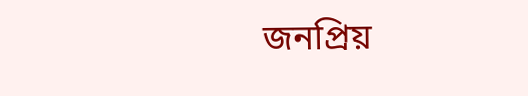জনপ্রিয়